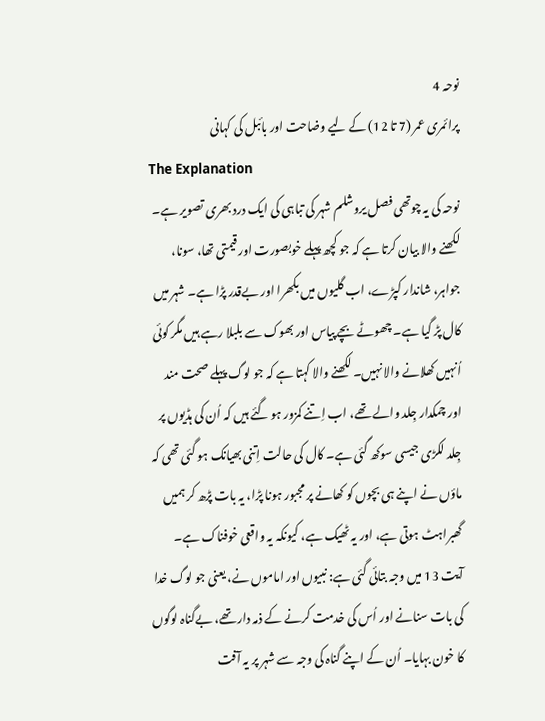نوحہ 4
پرائمری عمر (7 تا 12) کے لیے وضاحت اور بائبل کی کہانی
The Explanation
نوحہ کی یہ چوتھی فصل یروشلم شہر کی تباہی کی ایک درد بھری تصویر ہے۔ لکھنے والا بیان کرتا ہے کہ جو کچھ پہلے خوبصورت اور قیمتی تھا، سونا، جواہر، شاندار کپڑے، اب گلیوں میں بکھرا اور بےقدر پڑا ہے۔ شہر میں کال پڑ گیا ہے۔ چھوٹے بچے پیاس اور بھوک سے بلبلا رہے ہیں مگر کوئی اُنہیں کھلانے والا نہیں۔ لکھنے والا کہتا ہے کہ جو لوگ پہلے صحت مند اور چمکدار جِلد والے تھے، اب اِتنے کمزور ہو گئے ہیں کہ اُن کی ہڈیوں پر جِلد لکڑی جیسی سوکھ گئی ہے۔ کال کی حالت اِتنی بھیانک ہو گئی تھی کہ ماؤں نے اپنے ہی بچوں کو کھانے پر مجبور ہونا پڑا، یہ بات پڑھ کر ہمیں گھبراہٹ ہوتی ہے، اور یہ ٹھیک ہے، کیونکہ یہ واقعی خوفناک ہے۔
آیت 13 میں وجہ بتائی گئی ہے: نبیوں اور اماموں نے، یعنی جو لوگ خدا کی بات سنانے اور اُس کی خدمت کرنے کے ذمہ دار تھے، بےگناہ لوگوں کا خون بہایا۔ اُن کے اپنے گناہ کی وجہ سے شہر پر یہ آفت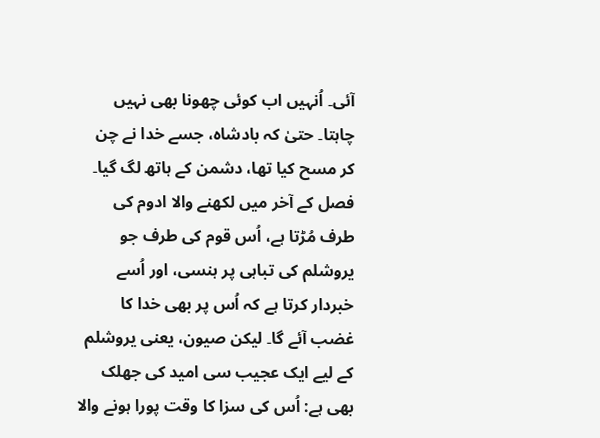آئی۔ اُنہیں اب کوئی چھونا بھی نہیں چاہتا۔ حتیٰ کہ بادشاہ، جسے خدا نے چن کر مسح کیا تھا، دشمن کے ہاتھ لگ گیا۔ فصل کے آخر میں لکھنے والا ادوم کی طرف مُڑتا ہے، اُس قوم کی طرف جو یروشلم کی تباہی پر ہنسی، اور اُسے خبردار کرتا ہے کہ اُس پر بھی خدا کا غضب آئے گا۔ لیکن صیون، یعنی یروشلم کے لیے ایک عجیب سی امید کی جھلک بھی ہے: اُس کی سزا کا وقت پورا ہونے والا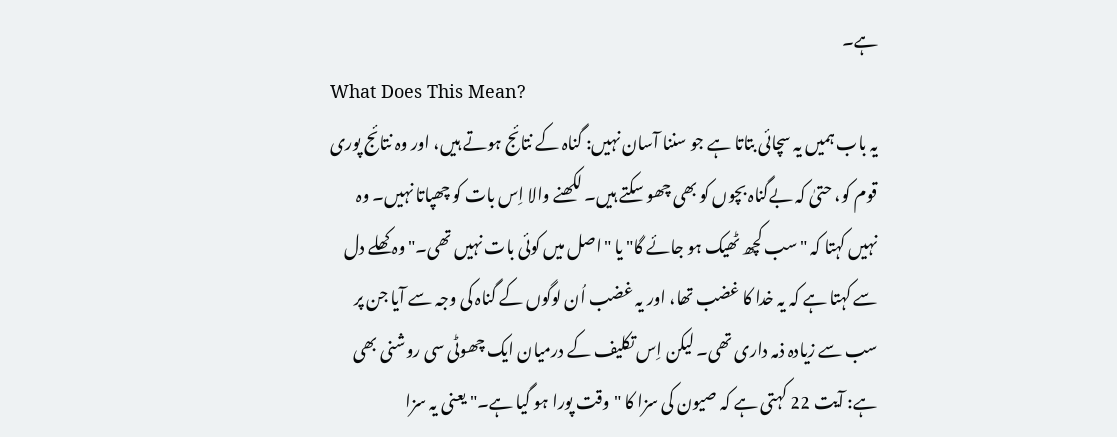ہے۔
What Does This Mean?
یہ باب ہمیں یہ سچائی بتاتا ہے جو سننا آسان نہیں: گناہ کے نتائج ہوتے ہیں، اور وہ نتائج پوری قوم کو، حتیٰ کہ بےگناہ بچوں کو بھی چھو سکتے ہیں۔ لکھنے والا اِس بات کو چھپاتا نہیں۔ وہ نہیں کہتا کہ "سب کچھ ٹھیک ہو جائے گا" یا "اصل میں کوئی بات نہیں تھی۔" وہ کھلے دل سے کہتا ہے کہ یہ خدا کا غضب تھا، اور یہ غضب اُن لوگوں کے گناہ کی وجہ سے آیا جن پر سب سے زیادہ ذمہ داری تھی۔ لیکن اِس تکلیف کے درمیان ایک چھوٹی سی روشنی بھی ہے: آیت 22 کہتی ہے کہ صیون کی سزا کا "وقت پورا ہو گیا ہے۔" یعنی یہ سزا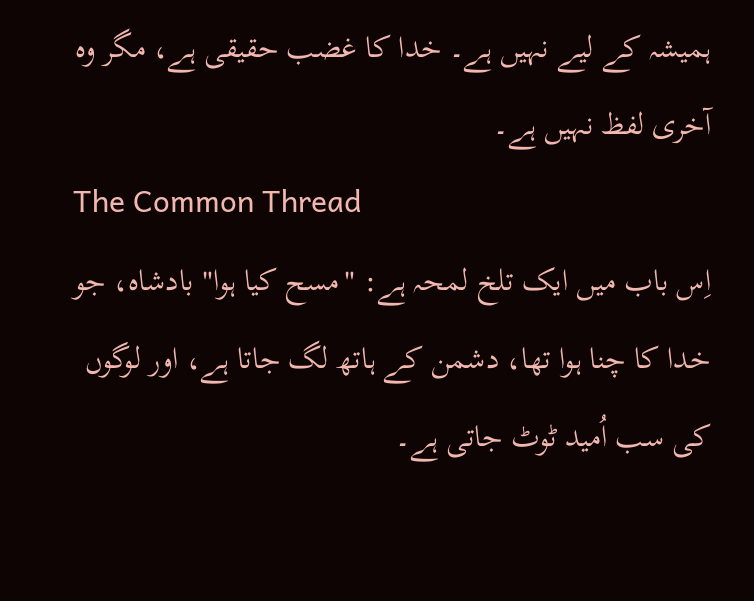ہمیشہ کے لیے نہیں ہے۔ خدا کا غضب حقیقی ہے، مگر وہ آخری لفظ نہیں ہے۔
The Common Thread
اِس باب میں ایک تلخ لمحہ ہے: "مسح کیا ہوا" بادشاہ، جو خدا کا چنا ہوا تھا، دشمن کے ہاتھ لگ جاتا ہے، اور لوگوں کی سب اُمید ٹوٹ جاتی ہے۔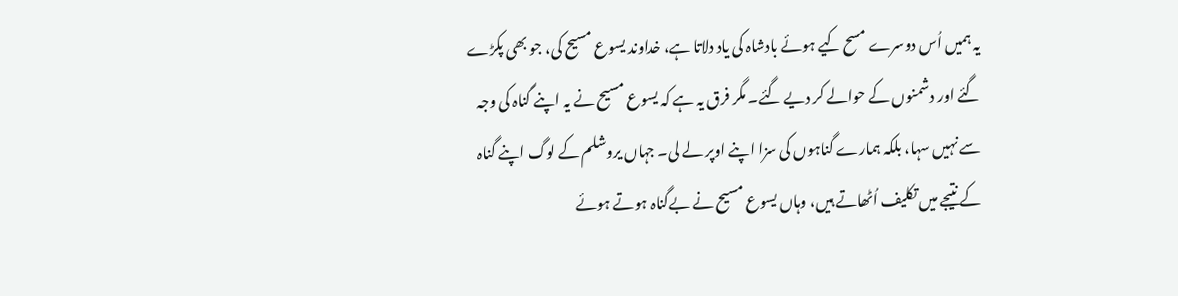یہ ہمیں اُس دوسرے مسح کیے ہوئے بادشاہ کی یاد دلاتا ہے، خداوند یسوع مسیح کی، جو بھی پکڑے گئے اور دشمنوں کے حوالے کر دیے گئے۔ مگر فرق یہ ہے کہ یسوع مسیح نے یہ اپنے گناہ کی وجہ سے نہیں سہا، بلکہ ہمارے گناہوں کی سزا اپنے اوپر لے لی۔ جہاں یروشلم کے لوگ اپنے گناہ کے نتیجے میں تکلیف اُٹھاتے ہیں، وہاں یسوع مسیح نے بےگناہ ہوتے ہوئے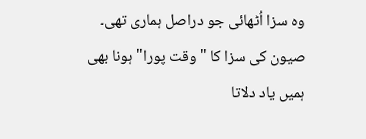وہ سزا اُٹھائی جو دراصل ہماری تھی۔ صیون کی سزا کا "وقت پورا" ہونا بھی ہمیں یاد دلاتا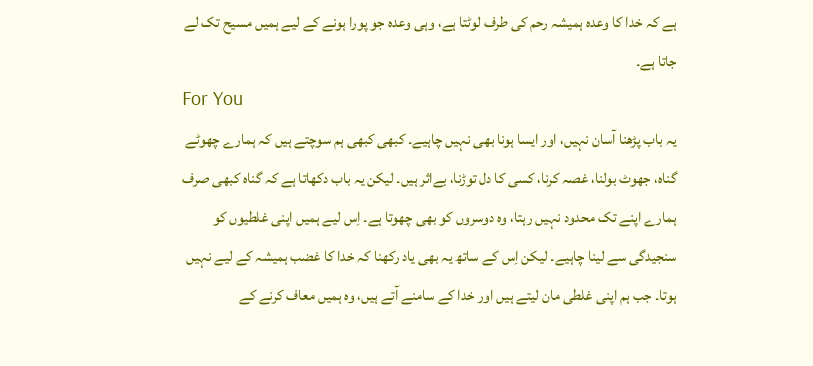ہے کہ خدا کا وعدہ ہمیشہ رحم کی طرف لوٹتا ہے، وہی وعدہ جو پورا ہونے کے لیے ہمیں مسیح تک لے جاتا ہے۔
For You
یہ باب پڑھنا آسان نہیں، اور ایسا ہونا بھی نہیں چاہیے۔ کبھی کبھی ہم سوچتے ہیں کہ ہمارے چھوٹے گناہ، جھوٹ بولنا، غصہ کرنا، کسی کا دل توڑنا، بےاثر ہیں۔ لیکن یہ باب دکھاتا ہے کہ گناہ کبھی صرف ہمارے اپنے تک محدود نہیں رہتا، وہ دوسروں کو بھی چھوتا ہے۔ اِس لیے ہمیں اپنی غلطیوں کو سنجیدگی سے لینا چاہیے۔ لیکن اِس کے ساتھ یہ بھی یاد رکھنا کہ خدا کا غضب ہمیشہ کے لیے نہیں ہوتا۔ جب ہم اپنی غلطی مان لیتے ہیں اور خدا کے سامنے آتے ہیں، وہ ہمیں معاف کرنے کے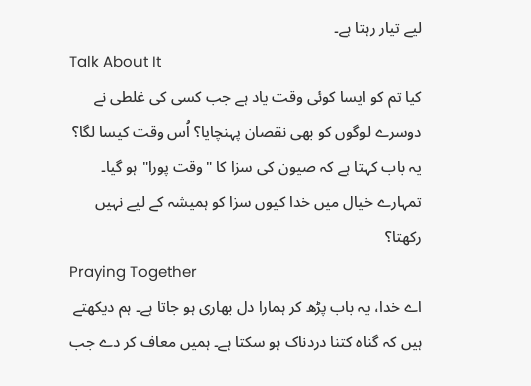لیے تیار رہتا ہے۔
Talk About It
کیا تم کو ایسا کوئی وقت یاد ہے جب کسی کی غلطی نے دوسرے لوگوں کو بھی نقصان پہنچایا؟ اُس وقت کیسا لگا؟
یہ باب کہتا ہے کہ صیون کی سزا کا "وقت پورا" ہو گیا۔ تمہارے خیال میں خدا کیوں سزا کو ہمیشہ کے لیے نہیں رکھتا؟
Praying Together
اے خدا، یہ باب پڑھ کر ہمارا دل بھاری ہو جاتا ہے۔ ہم دیکھتے ہیں کہ گناہ کتنا دردناک ہو سکتا ہے۔ ہمیں معاف کر دے جب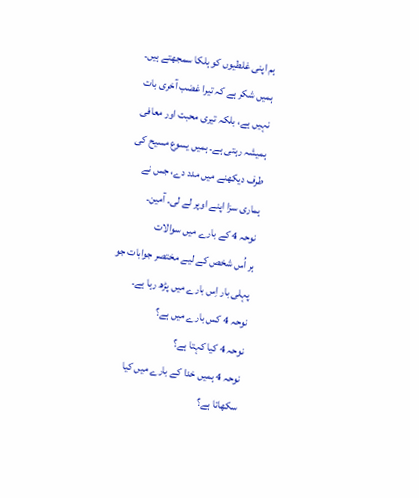ہم اپنی غلطیوں کو ہلکا سمجھتے ہیں۔ ہمیں شکر ہے کہ تیرا غضب آخری بات نہیں ہے، بلکہ تیری محبت اور معافی ہمیشہ رہتی ہے۔ ہمیں یسوع مسیح کی طرف دیکھنے میں مدد دے، جس نے ہماری سزا اپنے اوپر لے لی۔ آمین۔
نوحہ 4 کے بارے میں سوالات
ہر اُس شخص کے لیے مختصر جوابات جو پہلی بار اِس بارے میں پڑھ رہا ہے۔
نوحہ 4 کس بارے میں ہے؟
نوحہ 4 کیا کہتا ہے؟
نوحہ 4 ہمیں خدا کے بارے میں کیا سکھاتا ہے؟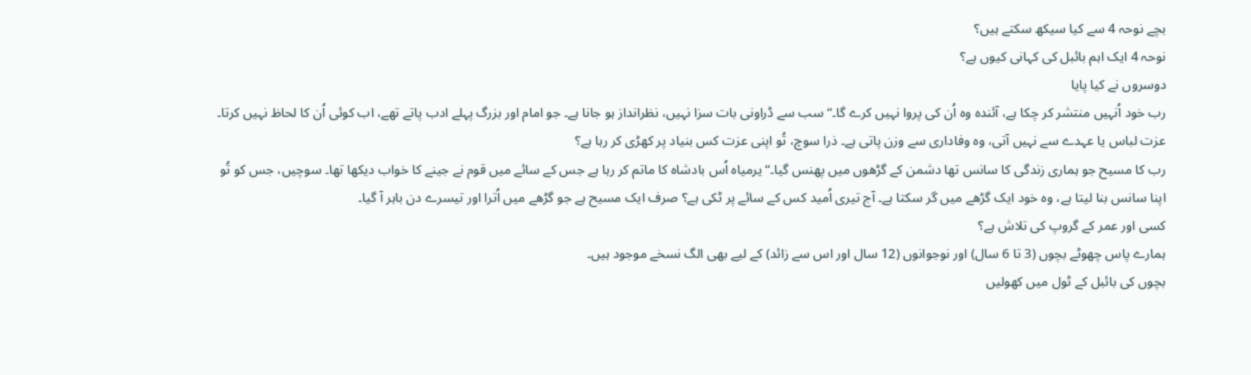بچے نوحہ 4 سے کیا سیکھ سکتے ہیں؟
نوحہ 4 ایک اہم بائبل کی کہانی کیوں ہے؟
دوسروں نے کیا پایا
رب خود اُنہیں منتشر کر چکا ہے، آئندہ وہ اُن کی پروا نہیں کرے گا۔“ سب سے ڈراونی بات سزا نہیں، نظرانداز ہو جانا ہے۔ جو امام اور بزرگ پہلے ادب پاتے تھے، اب کوئی اُن کا لحاظ نہیں کرتا۔ عزت لباس یا عہدے سے نہیں آتی، وہ وفاداری سے وزن پاتی ہے۔ ذرا سوچ، تُو اپنی عزت کس بنیاد پر کھڑی کر رہا ہے؟
رب کا مسیح جو ہماری زندگی کا سانس تھا دشمن کے گڑھوں میں پھنس گیا۔“ یرمیاہ اُس بادشاہ کا ماتم کر رہا ہے جس کے سائے میں قوم نے جینے کا خواب دیکھا تھا۔ سوچیں، جس کو تُو اپنا سانس بنا لیتا ہے، وہ خود ایک گڑھے میں گر سکتا ہے۔ آج تیری اُمید کس کے سائے پر ٹکی ہے؟ صرف ایک مسیح ہے جو گڑھے میں اُترا اور تیسرے دن باہر آ گیا۔
کسی اور عمر کے گروپ کی تلاش ہے؟
ہمارے پاس چھوٹے بچوں (3 تا 6 سال) اور نوجوانوں (12 سال اور اس سے زائد) کے لیے بھی الگ نسخے موجود ہیں۔
بچوں کی بائبل کے ٹول میں کھولیں